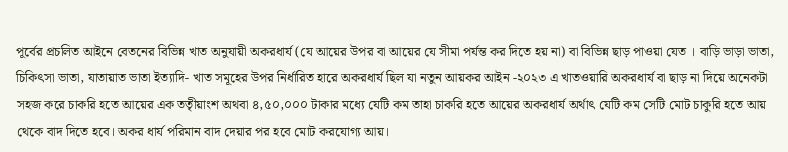পূর্বের প্রচলিত আইনে বেতনের বিভিন্ন খাত অনুযায়ী অকরধার্য (যে আয়ের উপর বা আয়ের যে সীমা পর্যন্ত কর দিতে হয় না) বা বিভিন্ন ছাড় পাওয়া যেত । বাড়ি ভাড়া ভাতা, চিকিৎসা ভাতা, যাতায়াত ভাতা ইত্যাদি- খাত সমূহের উপর নির্ধারিত হারে অকরধার্য ছিল যা নতুন আয়কর আইন -২০২৩ এ খাতওয়ারি অকরধার্য বা ছাড় না দিয়ে অনেকটা সহজ করে চাকরি হতে আয়ের এক ততৃীয়াংশ অথবা ৪,৫০,০০০ টাকার মধ্যে যেটি কম তাহা চাকরি হতে আয়ের অকরধার্য অর্থাৎ যেটি কম সেটি মোট চাকুরি হতে আয় থেকে বাদ দিতে হবে। অকর ধার্য পরিমান বাদ দেয়ার পর হবে মোট করযোগ্য আয়।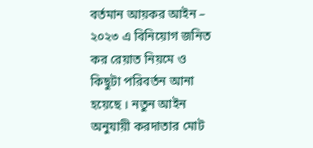বর্তমান আয়কর আইন – ২০২৩ এ বিনিয়োগ জনিত কর রেয়াত নিয়মে ও কিছুটা পরিবর্তন আনা হয়েছে । নতুন আইন অনুযায়ী করদাতার মোট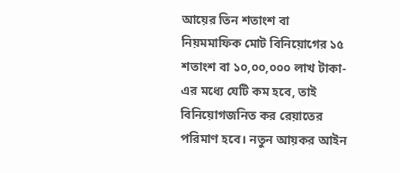আয়ের তিন শতাংশ বা নিয়মমাফিক মোট বিনিয়োগের ১৫ শতাংশ বা ১০,০০,০০০ লাখ টাকা- এর মধ্যে যেটি কম হবে, তাই বিনিয়োগজনিত কর রেয়াতের পরিমাণ হবে। নতুন আয়কর আইন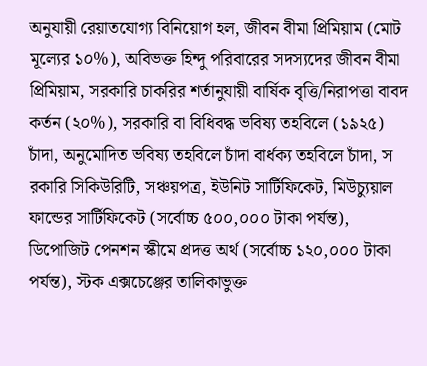অনুযায়ী রেয়াতযোগ্য বিনিয়োগ হল, জীবন বীমা প্রিমিয়াম (মোট মূল্যের ১০%), অবিভক্ত হিন্দু পরিবারের সদস্যদের জীবন বীমা প্রিমিয়াম, সরকারি চাকরির শর্তানুযায়ী বার্ষিক বৃত্তি/নিরাপত্তা বাবদ কর্তন (২০%), সরকারি বা বিধিবদ্ধ ভবিষ্য তহবিলে (১৯২৫) চাঁদা, অনুমোদিত ভবিষ্য তহবিলে চাঁদা বার্ধক্য তহবিলে চাঁদা, স রকারি সিকিউরিটি, সঞ্চয়পত্র, ইউনিট সার্টিফিকেট, মিউচ্যুয়াল ফান্ডের সার্টিফিকেট (সর্বোচ্চ ৫০০,০০০ টাকা পর্যন্ত), ডিপোজিট পেনশন স্কীমে প্রদত্ত অর্থ (সর্বোচ্চ ১২০,০০০ টাকা পর্যন্ত), স্টক এক্সচেঞ্জের তালিকাভুক্ত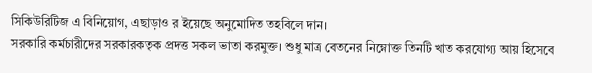সিকিউরিটিজ এ বিনিয়োগ, এছাড়াও র ইয়েছে অনুমোদিত তহবিলে দান।
সরকারি কর্মচারীদের সরকারকতৃক প্রদত্ত সকল ভাতা করমুক্ত। শুধু মাত্র বেতনের নিম্নোক্ত তিনটি খাত করযোগ্য আয় হিসেবে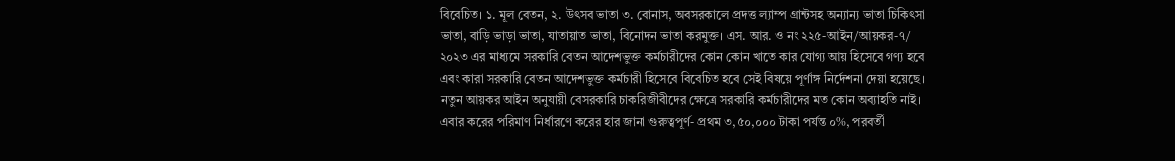বিবেচিত। ১. মূল বেতন, ২. উৎসব ভাতা ৩. বোনাস, অবসরকালে প্রদত্ত ল্যাম্প গ্রান্টসহ অন্যান্য ভাতা চিকিৎসা ভাতা, বাড়ি ভাড়া ভাতা, যাতায়াত ভাতা, বিনোদন ভাতা করমুক্ত। এস. আর. ও নং ২২৫-আইন/আয়কর-৭/ ২০২৩ এর মাধ্যমে সরকারি বেতন আদেশভুক্ত কর্মচারীদের কোন কোন খাতে কার যোগ্য আয় হিসেবে গণ্য হবে এবং কারা সরকারি বেতন আদেশভুক্ত কর্মচারী হিসেবে বিবেচিত হবে সেই বিষয়ে পূর্ণাঙ্গ নির্দেশনা দেয়া হয়েছে।
নতুন আয়কর আইন অনুযায়ী বেসরকারি চাকরিজীবীদের ক্ষেত্রে সরকারি কর্মচারীদের মত কোন অব্যাহতি নাই। এবার করের পরিমাণ নির্ধারণে করের হার জানা গুরুত্বপূর্ণ- প্রথম ৩,৫০,০০০ টাকা পর্যন্ত ০%, পরবর্তী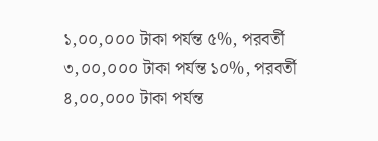১,০০,০০০ টাকা পর্যন্ত ৫%, পরবর্তী ৩,০০,০০০ টাকা পর্যন্ত ১০%, পরবর্তী ৪,০০,০০০ টাকা পর্যন্ত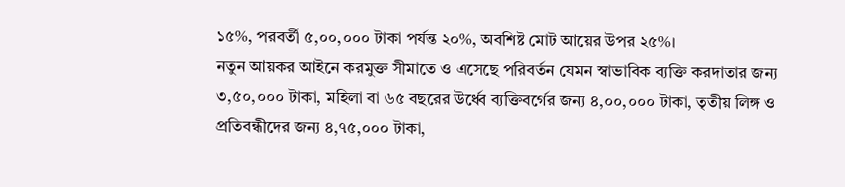১৫%, পরবর্তী ৫,০০,০০০ টাকা পর্যন্ত ২০%, অবশিষ্ট মোট আয়ের উপর ২৫%।
নতুন আয়কর আইনে করমুক্ত সীমাতে ও এসেছে পরিবর্তন যেমন স্বাভাবিক ব্যক্তি করদাতার জন্য ৩,৫০,০০০ টাকা, মহিলা বা ৬৫ বছরের উর্ধ্বে ব্যক্তিবর্গের জন্য ৪,০০,০০০ টাকা, তৃতীয় লিঙ্গ ও প্রতিবন্ধীদের জন্য ৪,৭৫,০০০ টাকা,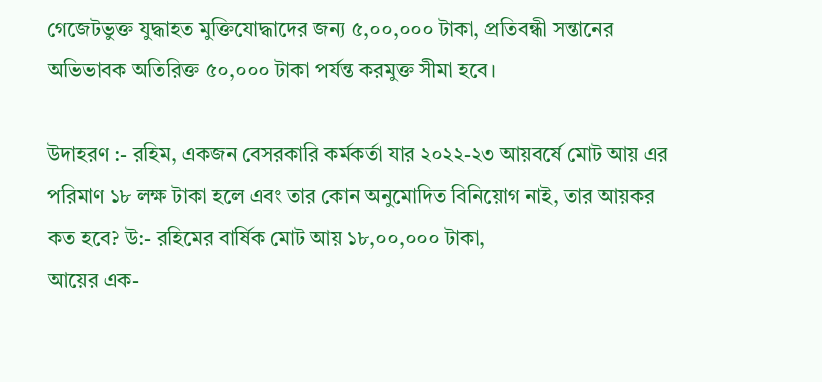গেজেটভুক্ত যুদ্ধাহত মুক্তিযোদ্ধাদের জন্য ৫,০০,০০০ টাকা, প্রতিবন্ধী সন্তানের অভিভাবক অতিরিক্ত ৫০,০০০ টাকা পর্যন্ত করমুক্ত সীমা হবে।

উদাহরণ :- রহিম, একজন বেসরকারি কর্মকর্তা যার ২০২২-২৩ আয়বর্ষে মোট আয় এর পরিমাণ ১৮ লক্ষ টাকা হলে এবং তার কোন অনুমোদিত বিনিয়োগ নাই, তার আয়কর কত হবে? উ:- রহিমের বার্ষিক মোট আয় ১৮,০০,০০০ টাকা,
আয়ের এক-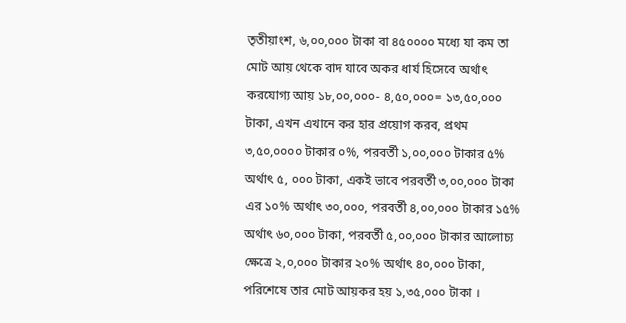তৃতীয়াংশ, ৬,০০,০০০ টাকা বা ৪৫০০০০ মধ্যে যা কম তা মোট আয় থেকে বাদ যাবে অকর ধার্য হিসেবে অর্থাৎ করযোগ্য আয় ১৮,০০,০০০- ৪,৫০,০০০= ১৩,৫০,০০০ টাকা, এখন এখানে কর হার প্রয়োগ করব, প্রথম ৩,৫০,০০০০ টাকার ০%, পরবর্তী ১,০০,০০০ টাকার ৫% অর্থাৎ ৫, ০০০ টাকা, একই ভাবে পরবর্তী ৩,০০,০০০ টাকা এর ১০% অর্থাৎ ৩০,০০০, পরবর্তী ৪,০০,০০০ টাকার ১৫% অর্থাৎ ৬০,০০০ টাকা, পরবর্তী ৫,০০,০০০ টাকার আলোচ্য ক্ষেত্রে ২,০,০০০ টাকার ২০% অর্থাৎ ৪০,০০০ টাকা, পরিশেষে তার মোট আয়কর হয় ১,৩৫,০০০ টাকা ।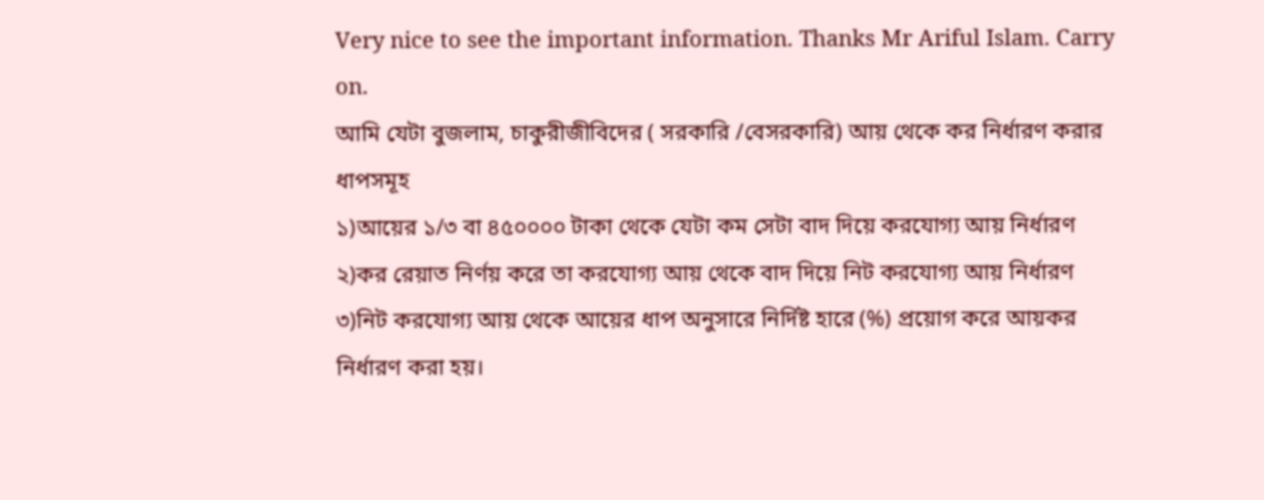Very nice to see the important information. Thanks Mr Ariful Islam. Carry on.
আমি যেটা বুজলাম, চাকুরীজীবিদের ( সরকারি /বেসরকারি) আয় থেকে কর নির্ধারণ করার ধাপসমূহ
১)আয়ের ১/৩ বা ৪৫০০০০ টাকা থেকে যেটা কম সেটা বাদ দিয়ে করযোগ্য আয় নির্ধারণ
২)কর রেয়াত নির্ণয় করে তা করযোগ্য আয় থেকে বাদ দিয়ে নিট করযোগ্য আয় নির্ধারণ
৩)নিট করযোগ্য আয় থেকে আয়ের ধাপ অনুসারে নির্দিষ্ট হারে (%) প্রয়োগ করে আয়কর নির্ধারণ করা হয়।